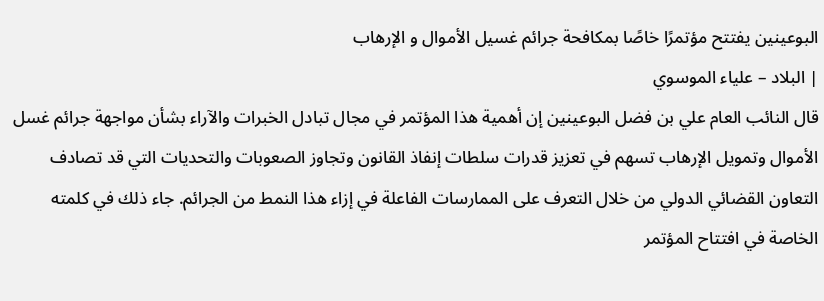البوعينين يفتتح مؤتمرًا خاصًا بمكافحة جرائم غسيل الأموال و الإرهاب
| البلاد – علياء الموسوي
قال النائب العام علي بن فضل البوعينين إن أهمية هذا المؤتمر في مجال تبادل الخبرات والآراء بشأن مواجهة جرائم غسل الأموال وتمويل الإرهاب تسهم في تعزيز قدرات سلطات إنفاذ القانون وتجاوز الصعوبات والتحديات التي قد تصادف التعاون القضائي الدولي من خلال التعرف على الممارسات الفاعلة في إزاء هذا النمط من الجرائم. جاء ذلك في كلمته الخاصة في افتتاح المؤتمر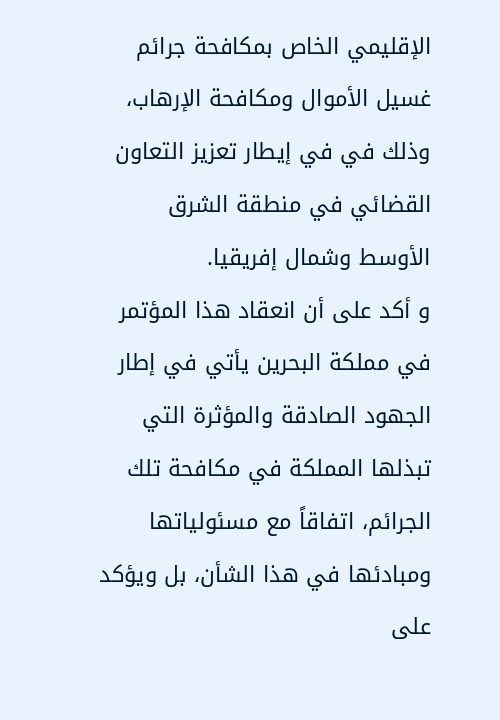الإقليمي الخاص بمكافحة جرائم غسيل الأموال ومكافحة الإرهاب، وذلك في في إيطار تعزيز التعاون القضائي في منطقة الشرق الأوسط وشمال إفريقيا.
و أكد على أن انعقاد هذا المؤتمر في مملكة البحرين يأتي في إطار الجهود الصادقة والمؤثرة التي تبذلها المملكة في مكافحة تلك الجرائم، اتفاقاً مع مسئولياتها ومبادئها في هذا الشأن، بل ويؤكد على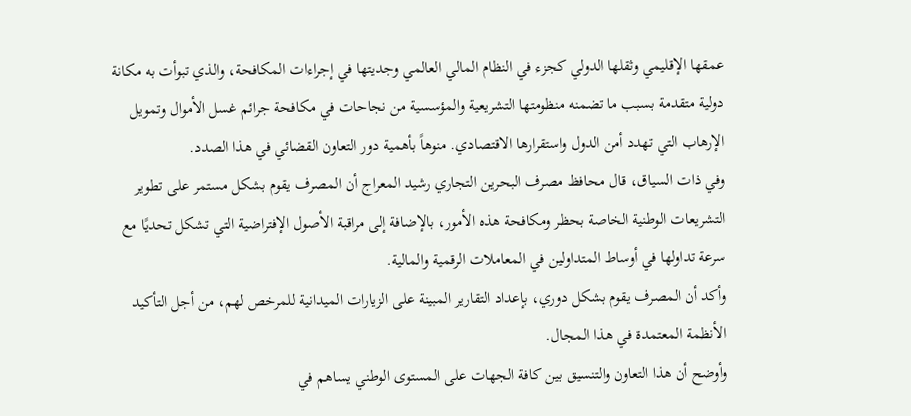عمقها الإقليمي وثقلها الدولي كجزء في النظام المالي العالمي وجديتها في إجراءات المكافحة، والذي تبوأت به مكانة دولية متقدمة بسبب ما تضمنه منظومتها التشريعية والمؤسسية من نجاحات في مكافحة جرائم غسل الأموال وتمويل الإرهاب التي تهدد أمن الدول واستقرارها الاقتصادي. منوهاً بأهمية دور التعاون القضائي في هذا الصدد.
وفي ذات السياق، قال محافظ مصرف البحرين التجاري رشيد المعراج أن المصرف يقوم بشكل مستمر على تطوير التشريعات الوطنية الخاصة بحظر ومكافحة هذه الأمور، بالإضافة إلى مراقبة الأصول الإفتراضية التي تشكل تحديًا مع سرعة تداولها في أوساط المتداولين في المعاملات الرقمية والمالية.
وأكد أن المصرف يقوم بشكل دوري، بإعداد التقارير المبينة على الزيارات الميدانية للمرخص لهم، من أجل التأكيد الأنظمة المعتمدة في هذا المجال.
وأوضح أن هذا التعاون والتنسيق بين كافة الجهات على المستوى الوطني يساهم في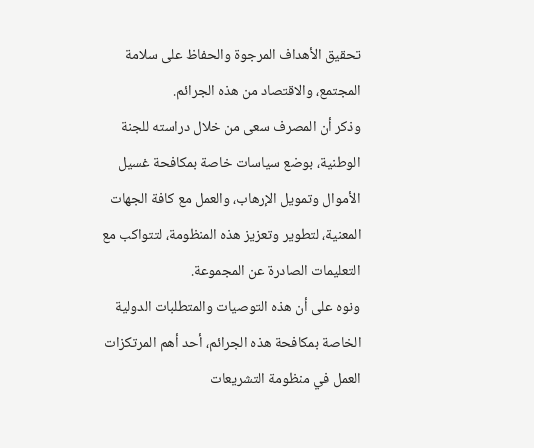تحقيق الأهداف المرجوة والحفاظ على سلامة المجتمع، والاقتصاد من هذه الجرائم.
وذكر أن المصرف سعى من خلال دراسته للجنة الوطنية، بوضع سياسات خاصة بمكافحة غسيل الأموال وتمويل الإرهاب، والعمل مع كافة الجهات المعنية، لتطوير وتعزيز هذه المنظومة، لتتواكب مع التعليمات الصادرة عن المجموعة.
ونوه على أن هذه التوصيات والمتطلبات الدولية الخاصة بمكافحة هذه الجرائم، أحد أهم المرتكزات العمل في منظومة التشريعات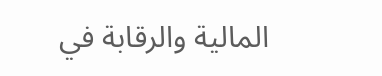المالية والرقابة في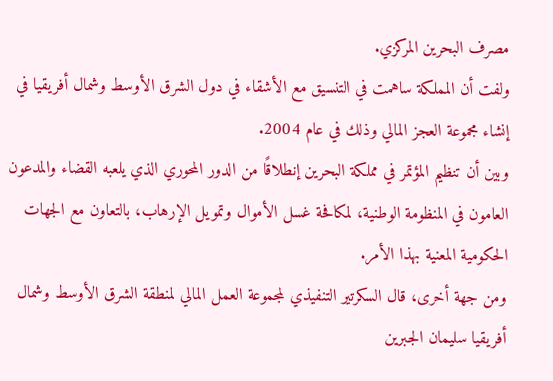مصرف البحرين المركزي.
ولفت أن المملكة ساهمت في التنسيق مع الأشقاء في دول الشرق الأوسط وشمال أفريقيا في إنشاء مجموعة العجز المالي وذلك في عام 2004.
وبين أن تنظيم المؤتمر في مملكة البحرين إنطلاقًا من الدور المحوري الذي يلعبه القضاء والمدعون العامون في المنظومة الوطنية، لمكافحة غسل الأموال وتمويل الإرهاب، بالتعاون مع الجهات الحكومية المعنية بهذا الأمر.
ومن جهة أخرى، قال السكرتير التنفيذي لمجموعة العمل المالي لمنطقة الشرق الأوسط وشمال أفريقيا سليمان الجبرين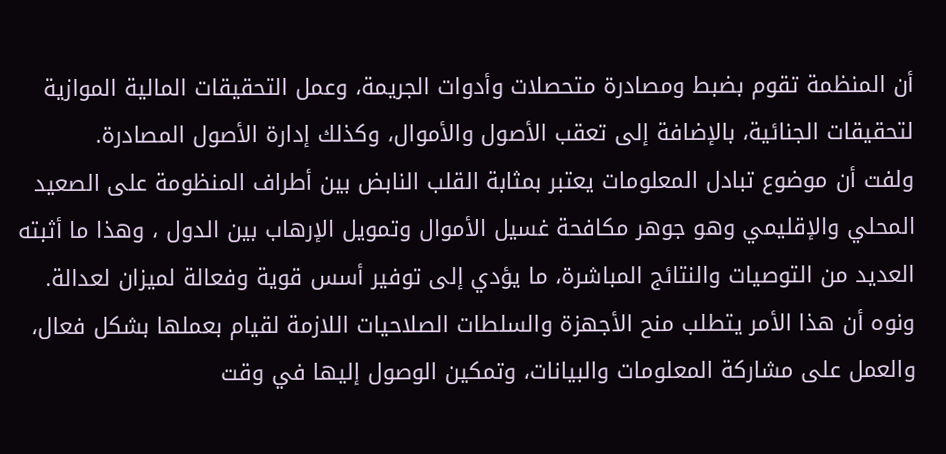أن المنظمة تقوم بضبط ومصادرة متحصلات وأدوات الجريمة، وعمل التحقيقات المالية الموازية لتحقيقات الجنائية، بالإضافة إلى تعقب الأصول والأموال، وكذلك إدارة الأصول المصادرة.
ولفت أن موضوع تبادل المعلومات يعتبر بمثابة القلب النابض بين أطراف المنظومة على الصعيد المحلي والإقليمي وهو جوهر مكافحة غسيل الأموال وتمويل الإرهاب بين الدول ، وهذا ما أثبته العديد من التوصيات والنتائج المباشرة، ما يؤدي إلى توفير أسس قوية وفعالة لميزان لعدالة.
ونوه أن هذا الأمر يتطلب منح الأجهزة والسلطات الصلاحيات اللازمة لقيام بعملها بشكل فعال، والعمل على مشاركة المعلومات والبيانات، وتمكين الوصول إليها في وقت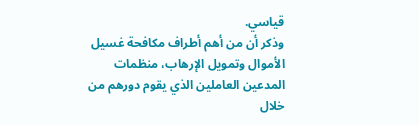قياسي.
وذكر أن من أهم أطراف مكافحة غسيل الأموال وتمويل الإرهاب، منظمات المدعين العاملين الذي يقوم دورهم من خلال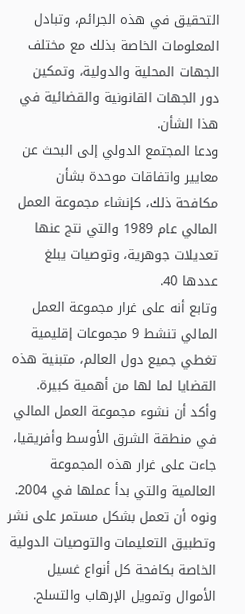التحقيق في هذه الجرائم، وتبادل المعلومات الخاصة بذلك مع مختلف الجهات المحلية والدولية، وتمكين دور الجهات القانونية والقضائية في هذا الشأن.
ودعا المجتمع الدولي إلى البحث عن معايير واتفاقات موحدة بشأن مكافحة ذلك، كإنشاء مجموعة العمل المالي عام 1989 والتي نتج عنها تعديلات جوهرية، وتوصيات يبلغ عددها 40.
وتابع أنه على غرار مجموعة العمل المالي تنشط 9 مجموعات إقليمية تغطي جميع دول العالم، متبنية هذه القضايا لما لها من أهمية كبيرة.
وأكد أن نشوء مجموعة العمل المالي في منطقة الشرق الأوسط وأفريقيا، جاءت على غرار هذه المجموعة العالمية والتي بدأ عملها في 2004.
ونوه أن تعمل بشكل مستمر على نشر وتطبيق التعليمات والتوصيات الدولية الخاصة بكافحة كل أنواع غسيل الأموال وتمويل الإرهاب والتسلح.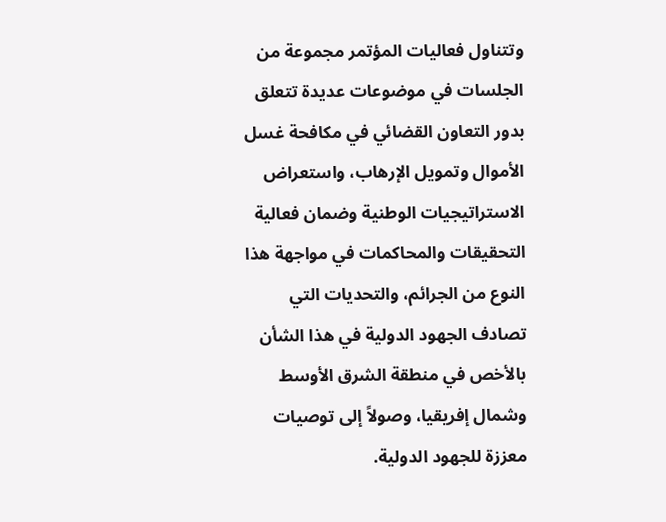وتتناول فعاليات المؤتمر مجموعة من الجلسات في موضوعات عديدة تتعلق بدور التعاون القضائي في مكافحة غسل الأموال وتمويل الإرهاب، واستعراض الاستراتيجيات الوطنية وضمان فعالية التحقيقات والمحاكمات في مواجهة هذا النوع من الجرائم، والتحديات التي تصادف الجهود الدولية في هذا الشأن بالأخص في منطقة الشرق الأوسط وشمال إفريقيا، وصولاً إلى توصيات معززة للجهود الدولية.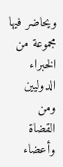ويحاضر فيها مجموعة من الخبراء الدوليين ومن القضاة وأعضاء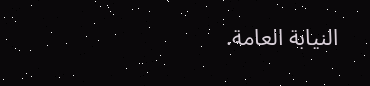النيابة العامة.